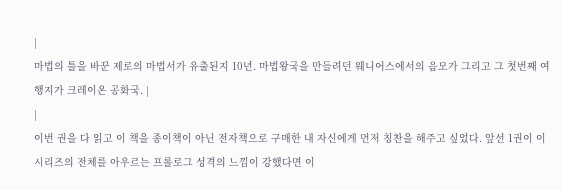|
마법의 틀을 바꾼 제로의 마법서가 유출된지 10년. 마법왕국을 만들려던 웨니어스에서의 음모가 그리고 그 첫번째 여행지가 크레이온 공화국. |
|
이번 권을 다 읽고 이 책을 종이책이 아닌 전자책으로 구매한 내 자신에게 먼저 칭찬을 해주고 싶었다. 앞선 1권이 이 시리즈의 전체를 아우르는 프롤로그 성격의 느낌이 강했다면 이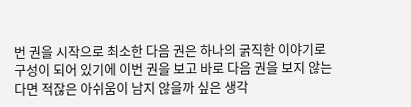번 권을 시작으로 최소한 다음 권은 하나의 굵직한 이야기로 구성이 되어 있기에 이번 권을 보고 바로 다음 권을 보지 않는다면 적잖은 아쉬움이 남지 않을까 싶은 생각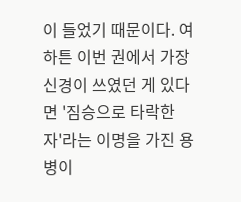이 들었기 때문이다. 여하튼 이번 권에서 가장 신경이 쓰였던 게 있다면 '짐승으로 타락한 자'라는 이명을 가진 용병이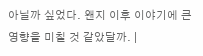아닐까 싶었다. 왠지 이후 이야기에 큰 영향을 미칠 것 같았달까. |